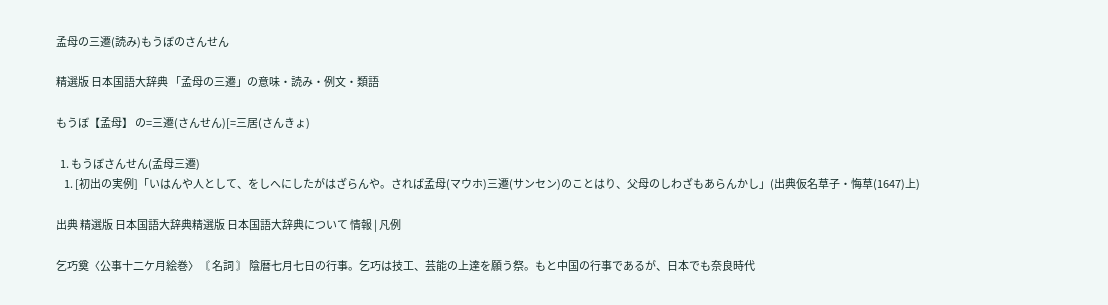孟母の三遷(読み)もうぼのさんせん

精選版 日本国語大辞典 「孟母の三遷」の意味・読み・例文・類語

もうぼ【孟母】 の=三遷(さんせん)[=三居(さんきょ)

  1. もうぼさんせん(孟母三遷)
    1. [初出の実例]「いはんや人として、をしへにしたがはざらんや。されば孟母(マウホ)三遷(サンセン)のことはり、父母のしわざもあらんかし」(出典仮名草子・悔草(1647)上)

出典 精選版 日本国語大辞典精選版 日本国語大辞典について 情報 | 凡例

乞巧奠〈公事十二ケ月絵巻〉〘 名詞 〙 陰暦七月七日の行事。乞巧は技工、芸能の上達を願う祭。もと中国の行事であるが、日本でも奈良時代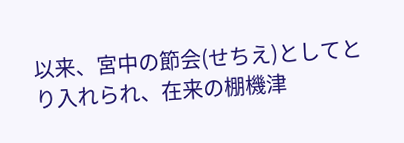以来、宮中の節会(せちえ)としてとり入れられ、在来の棚機津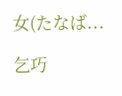女(たなば...

乞巧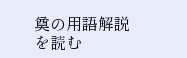奠の用語解説を読む